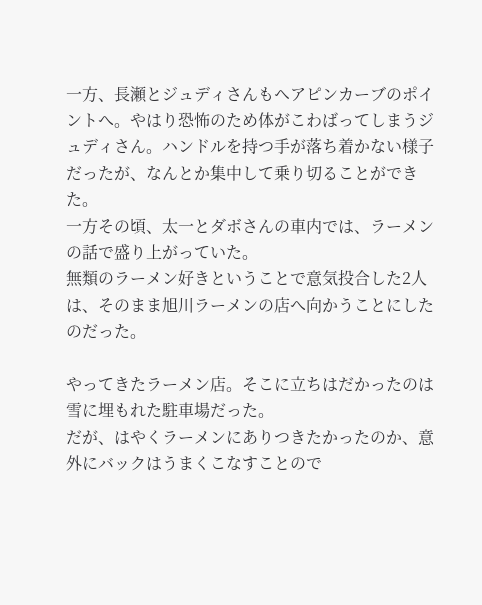一方、長瀬とジュディさんもヘアピンカーブのポイントへ。やはり恐怖のため体がこわばってしまうジュディさん。ハンドルを持つ手が落ち着かない様子だったが、なんとか集中して乗り切ることができた。
一方その頃、太一とダボさんの車内では、ラーメンの話で盛り上がっていた。
無類のラーメン好きということで意気投合した2人は、そのまま旭川ラーメンの店へ向かうことにしたのだった。

やってきたラーメン店。そこに立ちはだかったのは雪に埋もれた駐車場だった。
だが、はやくラーメンにありつきたかったのか、意外にバックはうまくこなすことので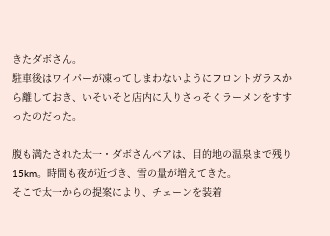きたダボさん。
駐車後はワイパーが凍ってしまわないようにフロントガラスから離しておき、いそいそと店内に入りさっそくラーメンをすすったのだった。

腹も満たされた太一・ダボさんペアは、目的地の温泉まで残り15km。時間も夜が近づき、雪の量が増えてきた。
そこで太一からの提案により、チェーンを装着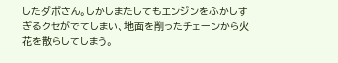したダボさん。しかしまたしてもエンジンをふかしすぎるクセがでてしまい、地面を削ったチェーンから火花を散らしてしまう。